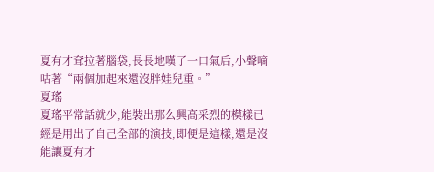夏有才耷拉著腦袋,長長地嘆了一口氣后,小聲嘀咕著“兩個加起來還沒胖娃兒重。”
夏瑤
夏瑤平常話就少,能裝出那么興高采烈的模樣已經是用出了自己全部的演技,即便是這樣,還是沒能讓夏有才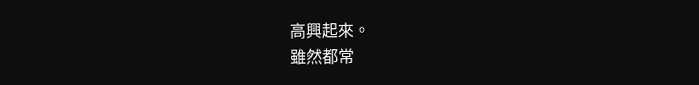高興起來。
雖然都常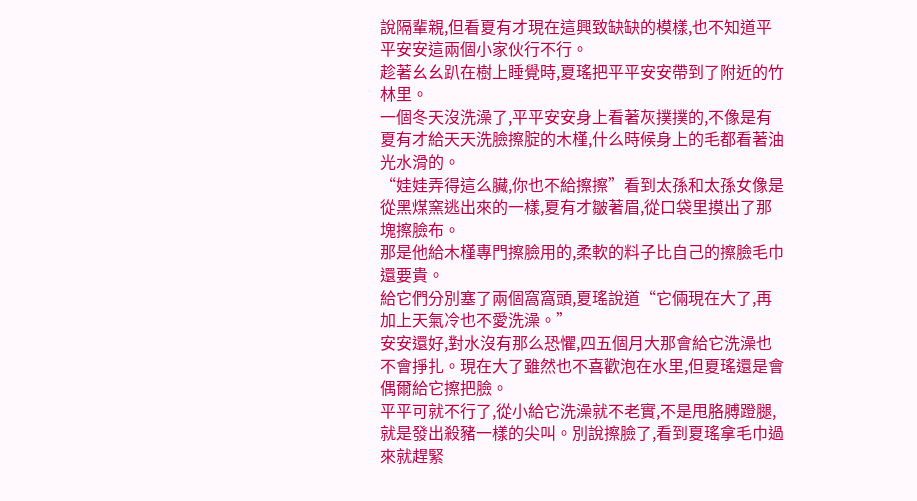說隔輩親,但看夏有才現在這興致缺缺的模樣,也不知道平平安安這兩個小家伙行不行。
趁著幺幺趴在樹上睡覺時,夏瑤把平平安安帶到了附近的竹林里。
一個冬天沒洗澡了,平平安安身上看著灰撲撲的,不像是有夏有才給天天洗臉擦腚的木槿,什么時候身上的毛都看著油光水滑的。
“娃娃弄得這么臟,你也不給擦擦”看到太孫和太孫女像是從黑煤窯逃出來的一樣,夏有才皺著眉,從口袋里摸出了那塊擦臉布。
那是他給木槿專門擦臉用的,柔軟的料子比自己的擦臉毛巾還要貴。
給它們分別塞了兩個窩窩頭,夏瑤說道“它倆現在大了,再加上天氣冷也不愛洗澡。”
安安還好,對水沒有那么恐懼,四五個月大那會給它洗澡也不會掙扎。現在大了雖然也不喜歡泡在水里,但夏瑤還是會偶爾給它擦把臉。
平平可就不行了,從小給它洗澡就不老實,不是甩胳膊蹬腿,就是發出殺豬一樣的尖叫。別說擦臉了,看到夏瑤拿毛巾過來就趕緊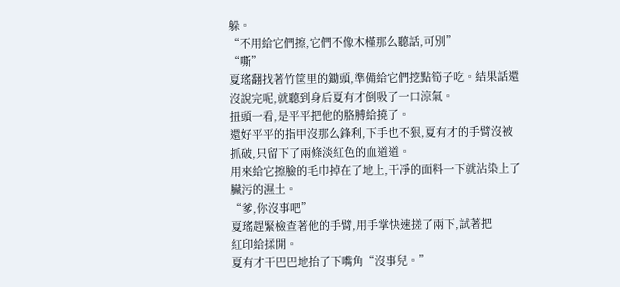躲。
“不用給它們擦,它們不像木槿那么聽話,可別”
“嘶”
夏瑤翻找著竹筐里的鋤頭,準備給它們挖點筍子吃。結果話還沒說完呢,就聽到身后夏有才倒吸了一口涼氣。
扭頭一看,是平平把他的胳膊給撓了。
還好平平的指甲沒那么鋒利,下手也不狠,夏有才的手臂沒被抓破,只留下了兩條淡紅色的血道道。
用來給它擦臉的毛巾掉在了地上,干凈的面料一下就沾染上了臟污的濕土。
“爹,你沒事吧”
夏瑤趕緊檢查著他的手臂,用手掌快速搓了兩下,試著把
紅印給揉開。
夏有才干巴巴地抬了下嘴角“沒事兒。”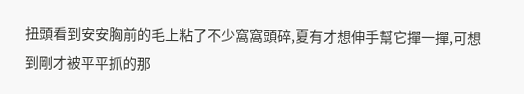扭頭看到安安胸前的毛上粘了不少窩窩頭碎,夏有才想伸手幫它撣一撣,可想到剛才被平平抓的那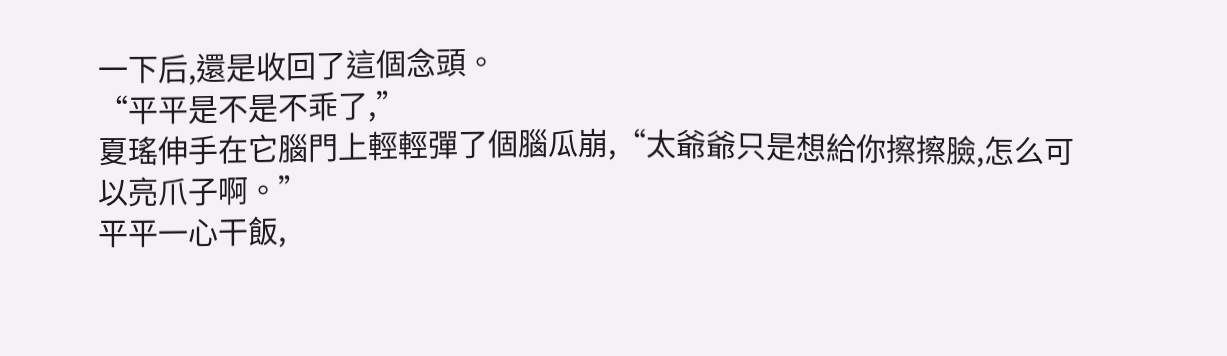一下后,還是收回了這個念頭。
“平平是不是不乖了,”
夏瑤伸手在它腦門上輕輕彈了個腦瓜崩,“太爺爺只是想給你擦擦臉,怎么可以亮爪子啊。”
平平一心干飯,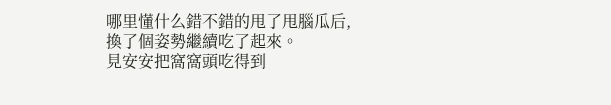哪里懂什么錯不錯的甩了甩腦瓜后,換了個姿勢繼續吃了起來。
見安安把窩窩頭吃得到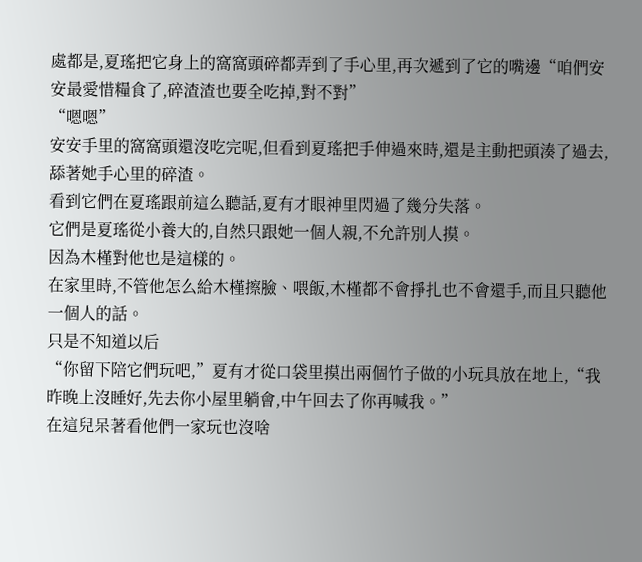處都是,夏瑤把它身上的窩窩頭碎都弄到了手心里,再次遞到了它的嘴邊“咱們安安最愛惜糧食了,碎渣渣也要全吃掉,對不對”
“嗯嗯”
安安手里的窩窩頭還沒吃完呢,但看到夏瑤把手伸過來時,還是主動把頭湊了過去,舔著她手心里的碎渣。
看到它們在夏瑤跟前這么聽話,夏有才眼神里閃過了幾分失落。
它們是夏瑤從小養大的,自然只跟她一個人親,不允許別人摸。
因為木槿對他也是這樣的。
在家里時,不管他怎么給木槿擦臉、喂飯,木槿都不會掙扎也不會還手,而且只聽他一個人的話。
只是不知道以后
“你留下陪它們玩吧,”夏有才從口袋里摸出兩個竹子做的小玩具放在地上,“我昨晚上沒睡好,先去你小屋里躺會,中午回去了你再喊我。”
在這兒呆著看他們一家玩也沒啥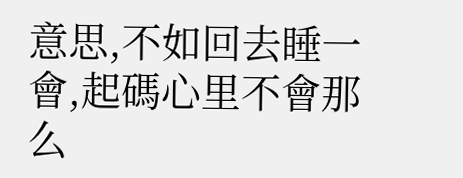意思,不如回去睡一會,起碼心里不會那么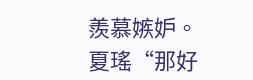羨慕嫉妒。
夏瑤“那好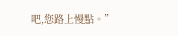吧,您路上慢點。”